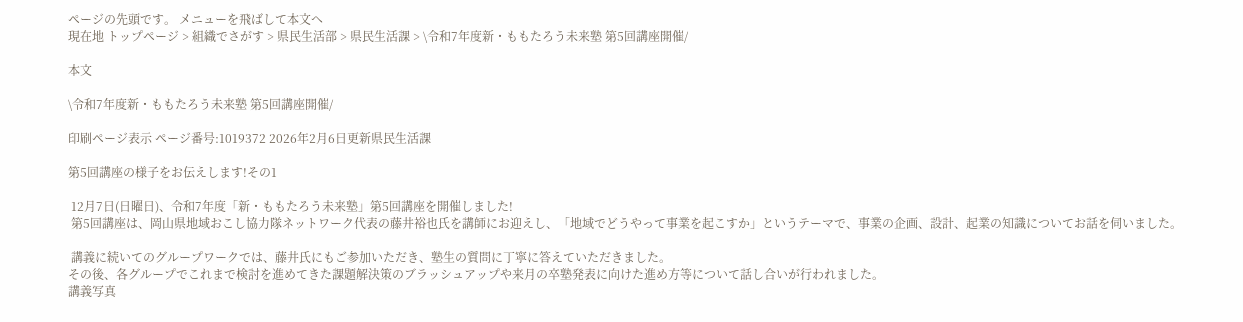ページの先頭です。 メニューを飛ばして本文へ
現在地 トップページ > 組織でさがす > 県民生活部 > 県民生活課 > \令和7年度新・ももたろう未来塾 第5回講座開催/

本文

\令和7年度新・ももたろう未来塾 第5回講座開催/

印刷ページ表示 ページ番号:1019372 2026年2月6日更新県民生活課

第5回講座の様子をお伝えします!その1

 12月7日(日曜日)、令和7年度「新・ももたろう未来塾」第5回講座を開催しました!
 第5回講座は、岡山県地域おこし協力隊ネットワーク代表の藤井裕也氏を講師にお迎えし、「地域でどうやって事業を起こすか」というテーマで、事業の企画、設計、起業の知識についてお話を伺いました。

 講義に続いてのグループワークでは、藤井氏にもご参加いただき、塾生の質問に丁寧に答えていただきました。
その後、各グループでこれまで検討を進めてきた課題解決策のブラッシュアップや来月の卒塾発表に向けた進め方等について話し合いが行われました。
講義写真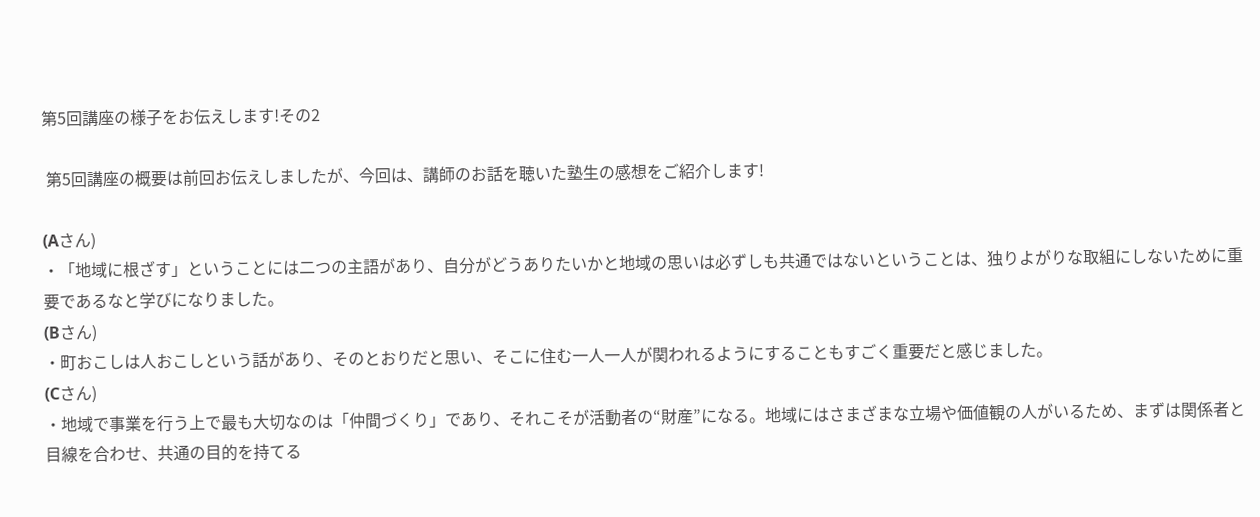第5回講座の様子をお伝えします!その2

 第5回講座の概要は前回お伝えしましたが、今回は、講師のお話を聴いた塾生の感想をご紹介します!

(Aさん)
・「地域に根ざす」ということには二つの主語があり、自分がどうありたいかと地域の思いは必ずしも共通ではないということは、独りよがりな取組にしないために重要であるなと学びになりました。
(Bさん)
・町おこしは人おこしという話があり、そのとおりだと思い、そこに住む一人一人が関われるようにすることもすごく重要だと感じました。
(Cさん)
・地域で事業を行う上で最も大切なのは「仲間づくり」であり、それこそが活動者の“財産”になる。地域にはさまざまな立場や価値観の人がいるため、まずは関係者と目線を合わせ、共通の目的を持てる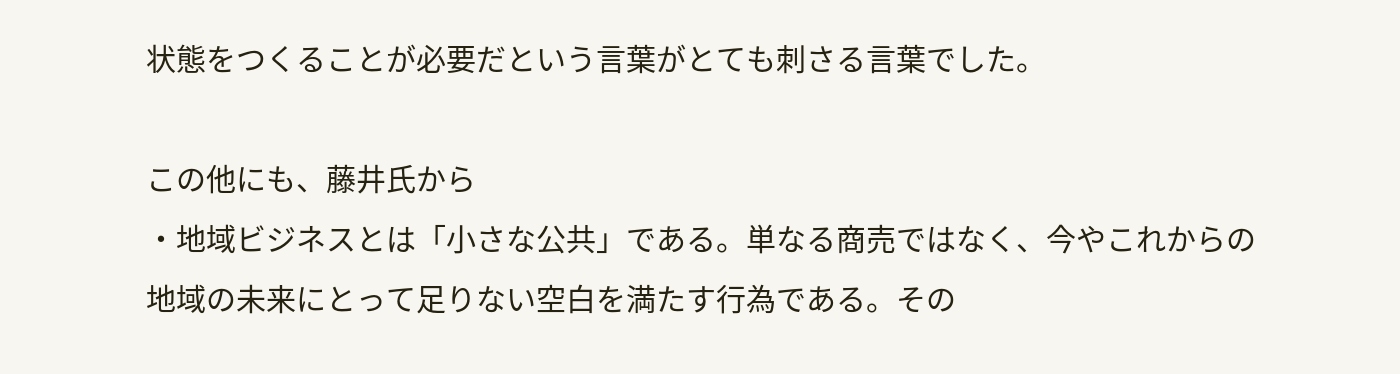状態をつくることが必要だという言葉がとても刺さる言葉でした。

この他にも、藤井氏から
・地域ビジネスとは「小さな公共」である。単なる商売ではなく、今やこれからの地域の未来にとって足りない空白を満たす行為である。その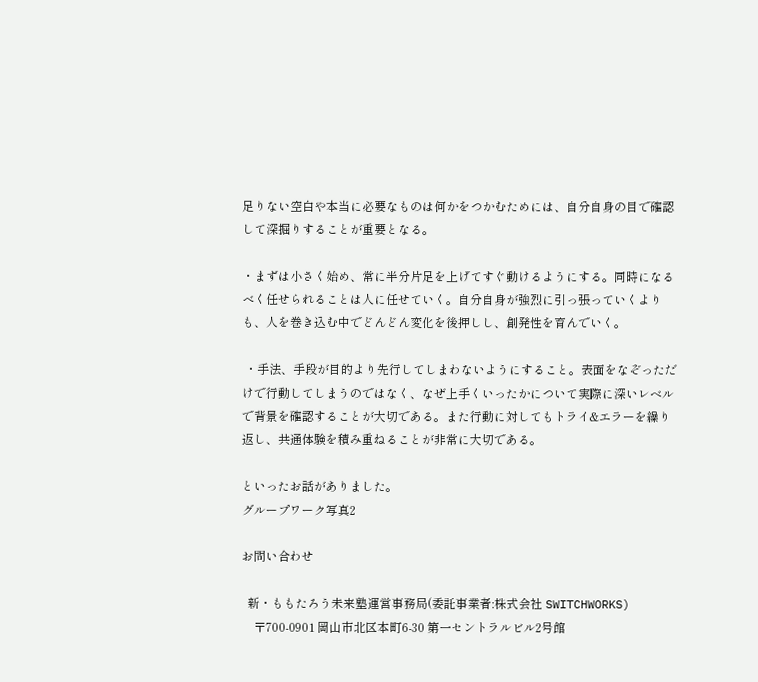足りない空白や本当に必要なものは何かをつかむためには、自分自身の目で確認して深掘りすることが重要となる。

・まずは小さく始め、常に半分片足を上げてすぐ動けるようにする。同時になるべく任せられることは人に任せていく。自分自身が強烈に引っ張っていくよりも、人を巻き込む中でどんどん変化を後押しし、創発性を育んでいく。

 ・手法、手段が目的より先行してしまわないようにすること。表面をなぞっただけで行動してしまうのではなく、なぜ上手くいったかについて実際に深いレベルで背景を確認することが大切である。また行動に対してもトライ&エラーを繰り返し、共通体験を積み重ねることが非常に大切である。

といったお話がありました。
グループワーク写真2

お問い合わせ

  新・ももたろう未来塾運営事務局(委託事業者:株式会社 SWITCHWORKS)
    〒700-0901 岡山市北区本町6-30 第一セントラルビル2号館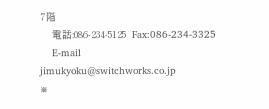7階
    電話:086-234-5125  Fax:086-234-3325
    E-mail jimukyoku@switchworks.co.jp
※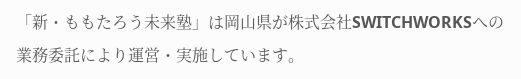「新・ももたろう未来塾」は岡山県が株式会社SWITCHWORKSへの業務委託により運営・実施しています。